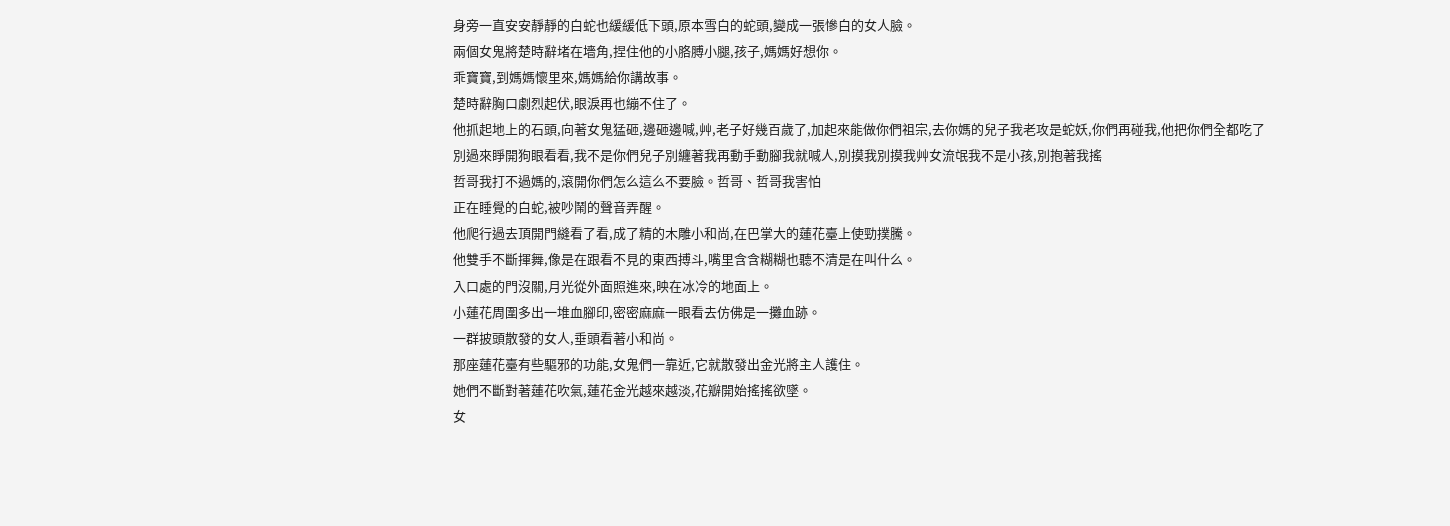身旁一直安安靜靜的白蛇也緩緩低下頭,原本雪白的蛇頭,變成一張慘白的女人臉。
兩個女鬼將楚時辭堵在墻角,捏住他的小胳膊小腿,孩子,媽媽好想你。
乖寶寶,到媽媽懷里來,媽媽給你講故事。
楚時辭胸口劇烈起伏,眼淚再也繃不住了。
他抓起地上的石頭,向著女鬼猛砸,邊砸邊喊,艸,老子好幾百歲了,加起來能做你們祖宗,去你媽的兒子我老攻是蛇妖,你們再碰我,他把你們全都吃了
別過來睜開狗眼看看,我不是你們兒子別纏著我再動手動腳我就喊人,別摸我別摸我艸女流氓我不是小孩,別抱著我搖
哲哥我打不過媽的,滾開你們怎么這么不要臉。哲哥、哲哥我害怕
正在睡覺的白蛇,被吵鬧的聲音弄醒。
他爬行過去頂開門縫看了看,成了精的木雕小和尚,在巴掌大的蓮花臺上使勁撲騰。
他雙手不斷揮舞,像是在跟看不見的東西搏斗,嘴里含含糊糊也聽不清是在叫什么。
入口處的門沒關,月光從外面照進來,映在冰冷的地面上。
小蓮花周圍多出一堆血腳印,密密麻麻一眼看去仿佛是一攤血跡。
一群披頭散發的女人,垂頭看著小和尚。
那座蓮花臺有些驅邪的功能,女鬼們一靠近,它就散發出金光將主人護住。
她們不斷對著蓮花吹氣,蓮花金光越來越淡,花瓣開始搖搖欲墜。
女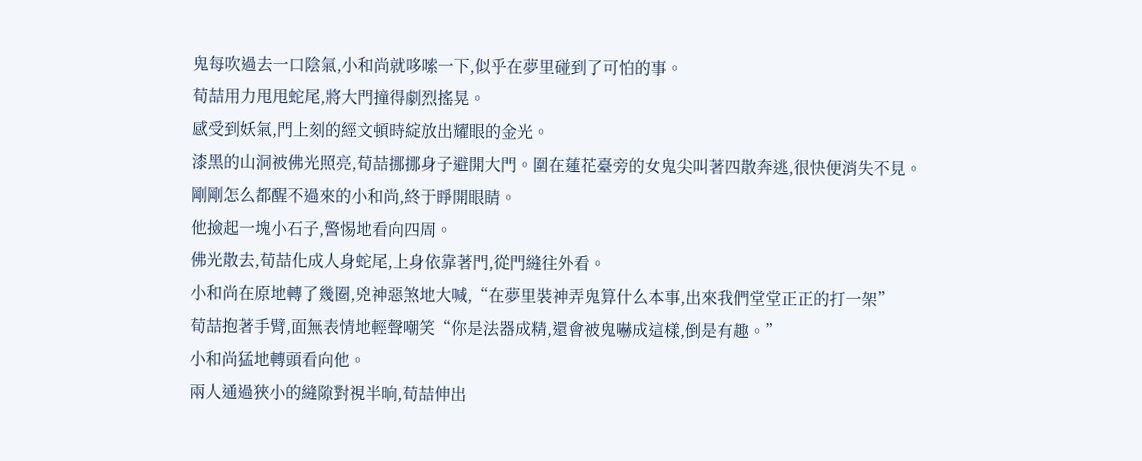鬼每吹過去一口陰氣,小和尚就哆嗦一下,似乎在夢里碰到了可怕的事。
荀喆用力甩甩蛇尾,將大門撞得劇烈搖晃。
感受到妖氣,門上刻的經文頓時綻放出耀眼的金光。
漆黑的山洞被佛光照亮,荀喆挪挪身子避開大門。圍在蓮花臺旁的女鬼尖叫著四散奔逃,很快便消失不見。
剛剛怎么都醒不過來的小和尚,終于睜開眼睛。
他撿起一塊小石子,警惕地看向四周。
佛光散去,荀喆化成人身蛇尾,上身依靠著門,從門縫往外看。
小和尚在原地轉了幾圈,兇神惡煞地大喊,“在夢里裝神弄鬼算什么本事,出來我們堂堂正正的打一架”
荀喆抱著手臂,面無表情地輕聲嘲笑“你是法器成精,還會被鬼嚇成這樣,倒是有趣。”
小和尚猛地轉頭看向他。
兩人通過狹小的縫隙對視半晌,荀喆伸出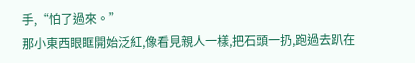手,“怕了過來。”
那小東西眼眶開始泛紅,像看見親人一樣,把石頭一扔,跑過去趴在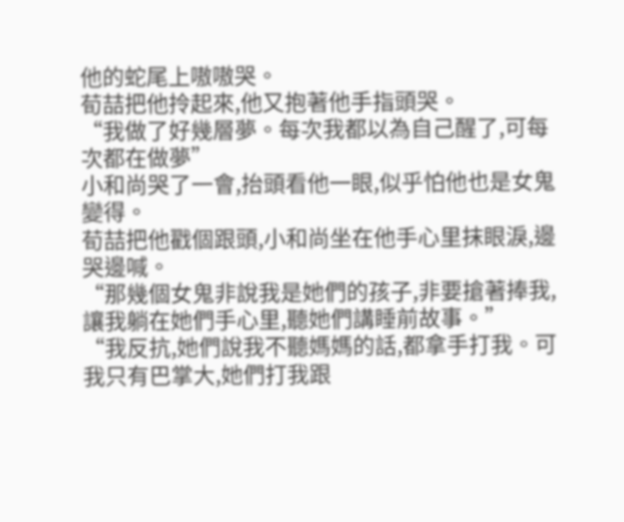他的蛇尾上嗷嗷哭。
荀喆把他拎起來,他又抱著他手指頭哭。
“我做了好幾層夢。每次我都以為自己醒了,可每次都在做夢”
小和尚哭了一會,抬頭看他一眼,似乎怕他也是女鬼變得。
荀喆把他戳個跟頭,小和尚坐在他手心里抹眼淚,邊哭邊喊。
“那幾個女鬼非說我是她們的孩子,非要搶著捧我,讓我躺在她們手心里,聽她們講睡前故事。”
“我反抗,她們說我不聽媽媽的話,都拿手打我。可我只有巴掌大,她們打我跟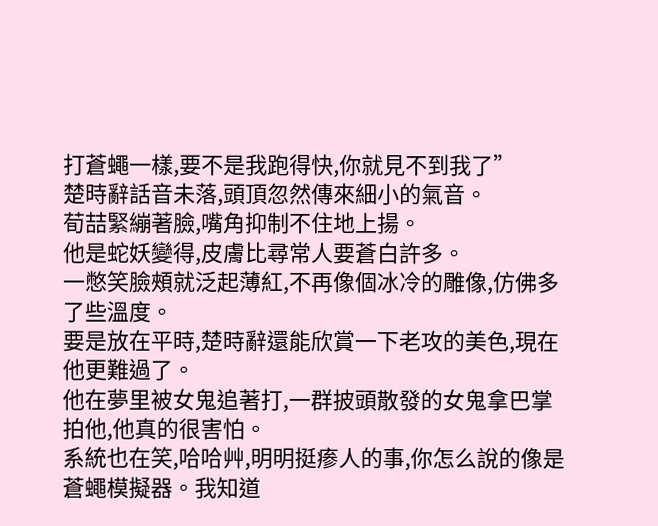打蒼蠅一樣,要不是我跑得快,你就見不到我了”
楚時辭話音未落,頭頂忽然傳來細小的氣音。
荀喆緊繃著臉,嘴角抑制不住地上揚。
他是蛇妖變得,皮膚比尋常人要蒼白許多。
一憋笑臉頰就泛起薄紅,不再像個冰冷的雕像,仿佛多了些溫度。
要是放在平時,楚時辭還能欣賞一下老攻的美色,現在他更難過了。
他在夢里被女鬼追著打,一群披頭散發的女鬼拿巴掌拍他,他真的很害怕。
系統也在笑,哈哈艸,明明挺瘆人的事,你怎么說的像是蒼蠅模擬器。我知道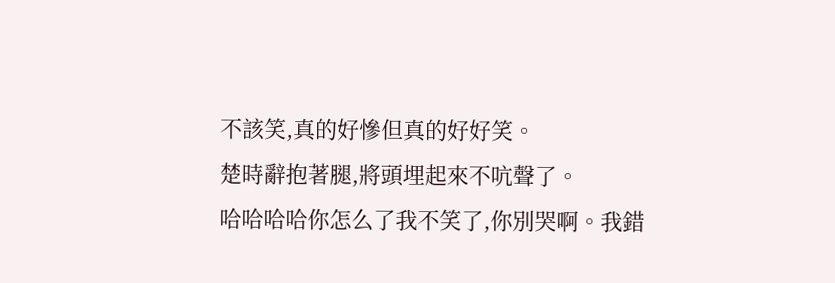不該笑,真的好慘但真的好好笑。
楚時辭抱著腿,將頭埋起來不吭聲了。
哈哈哈哈你怎么了我不笑了,你別哭啊。我錯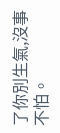了你別生氣,沒事不怕。